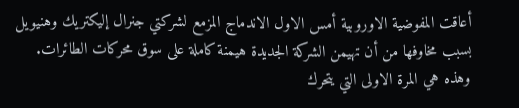أعاقت المفوضية الاوروبية أمس الاول الاندماج المزمع لشركتي جنرال إليكتريك وهنيويل بسبب مخاوفها من أن تهيمن الشركة الجديدة هيمنة كاملة على سوق محركات الطائرات. وهذه هي المرة الاولى التي يتحرك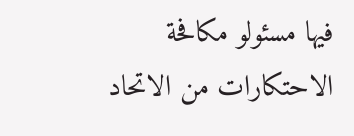فيها مسئولو مكافحة الاحتكارات من الاتحاد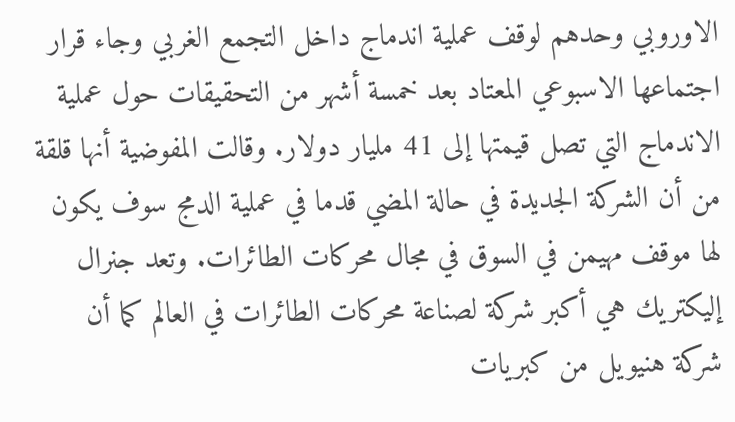الاوروبي وحدهم لوقف عملية اندماج داخل التجمع الغربي وجاء قرار اجتماعها الاسبوعي المعتاد بعد خمسة أشهر من التحقيقات حول عملية الاندماج التي تصل قيمتها إلى 41 مليار دولار. وقالت المفوضية أنها قلقة من أن الشركة الجديدة في حالة المضي قدما في عملية الدمج سوف يكون لها موقف مهيمن في السوق في مجال محركات الطائرات. وتعد جنرال إليكتريك هي أكبر شركة لصناعة محركات الطائرات في العالم كما أن شركة هنيويل من كبريات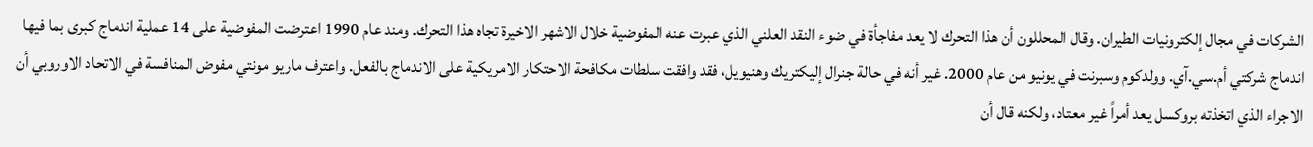الشركات في مجال إلكترونيات الطيران. وقال المحللون أن هذا التحرك لا يعد مفاجأة في ضوء النقد العلني الذي عبرت عنه المفوضية خلال الاشهر الاخيرة تجاه هذا التحرك. ومند عام 1990 اعترضت المفوضية على 14 عملية اندماج كبرى بما فيها اندماج شركتي أم.سي.آي. وولدكوم وسبرنت في يونيو من عام 2000. غير أنه في حالة جنرال إليكتريك وهنيويل، فقد وافقت سلطات مكافحة الاحتكار الامريكية على الاندماج بالفعل. واعترف ماريو مونتي مفوض المنافسة في الاتحاد الاوروبي أن الاجراء الذي اتخذته بروكسل يعد أمراً غير معتاد، ولكنه قال أن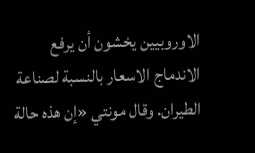الاوروبيين يخشون أن يرفع الاندماج الاسعار بالنسبة لصناعة الطيران. وقال مونتي «إن هذه حالة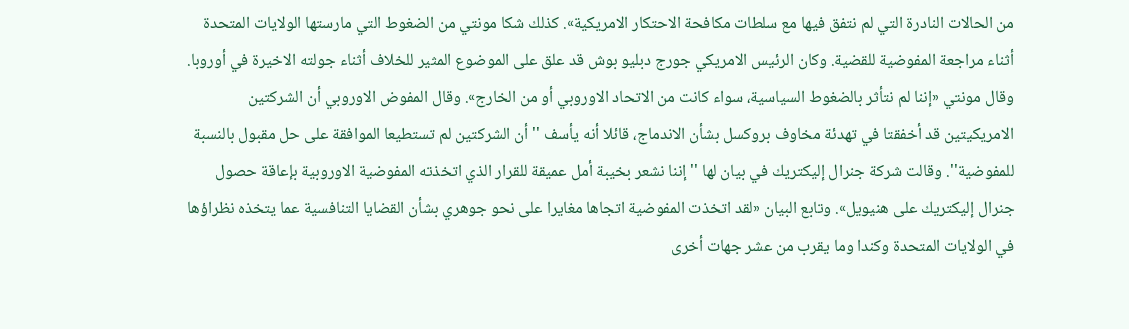من الحالات النادرة التي لم نتفق فيها مع سلطات مكافحة الاحتكار الامريكية». كذلك شكا مونتي من الضغوط التي مارستها الولايات المتحدة أثناء مراجعة المفوضية للقضية. وكان الرئيس الامريكي جورج دبليو بوش قد علق على الموضوع المثير للخلاف أثناء جولته الاخيرة في أوروبا. وقال مونتي «إننا لم نتأثر بالضغوط السياسية، سواء كانت من الاتحاد الاوروبي أو من الخارج». وقال المفوض الاوروبي أن الشركتين الامريكيتين قد أخفقتا في تهدئة مخاوف بروكسل بشأن الاندماج، قائلا أنه يأسف ''أن الشركتين لم تستطيعا الموافقة على حل مقبول بالنسبة للمفوضية''. وقالت شركة جنرال إليكتريك في بيان لها ''إننا نشعر بخيبة أمل عميقة للقرار الذي اتخذته المفوضية الاوروبية بإعاقة حصول جنرال إليكتريك على هنيويل». وتابع البيان «لقد اتخذت المفوضية اتجاها مغايرا على نحو جوهري بشأن القضايا التنافسية عما يتخذه نظراؤها في الولايات المتحدة وكندا وما يقرب من عشر جهات أخرى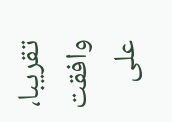تقريبا، وافقت على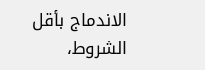الاندماج بأقل الشروط،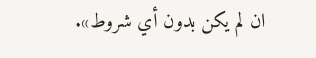ان لم يكن بدون أي شروط».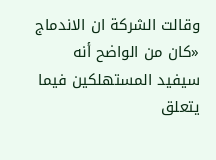وقالت الشركة ان الاندماج «كان من الواضح أنه سيفيد المستهلكين فيما يتعلق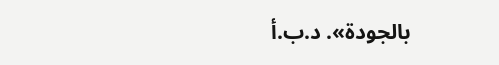بالجودة». د.ب.أ